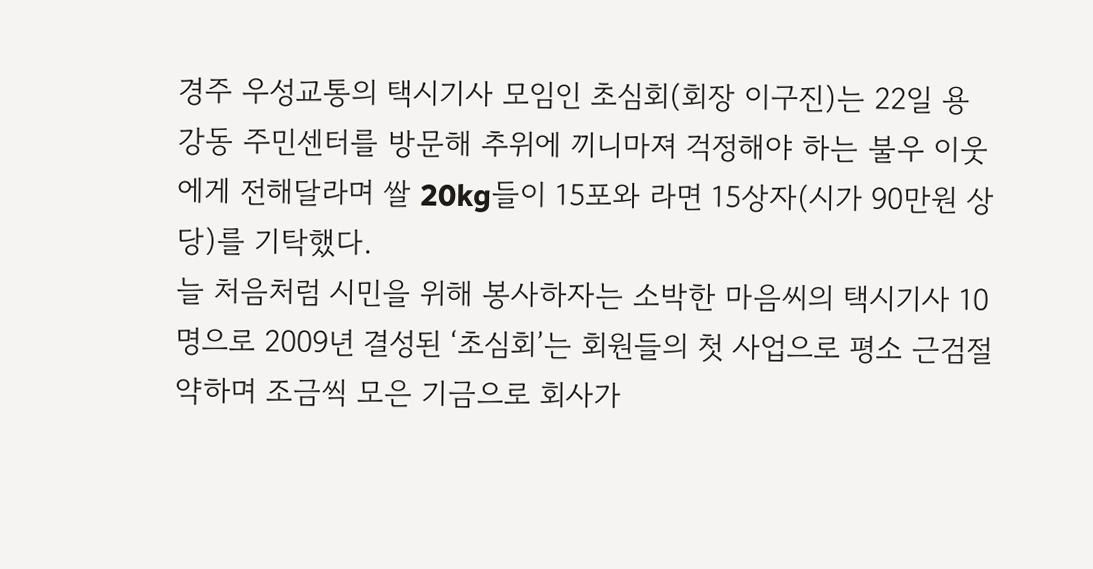경주 우성교통의 택시기사 모임인 초심회(회장 이구진)는 22일 용강동 주민센터를 방문해 추위에 끼니마져 걱정해야 하는 불우 이웃에게 전해달라며 쌀 20kg들이 15포와 라면 15상자(시가 90만원 상당)를 기탁했다.
늘 처음처럼 시민을 위해 봉사하자는 소박한 마음씨의 택시기사 10명으로 2009년 결성된 ‘초심회’는 회원들의 첫 사업으로 평소 근검절약하며 조금씩 모은 기금으로 회사가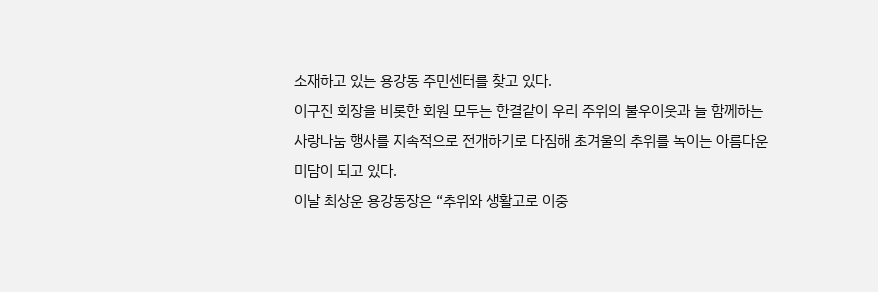소재하고 있는 용강동 주민센터를 찾고 있다.
이구진 회장을 비롯한 회원 모두는 한결같이 우리 주위의 불우이웃과 늘 함께하는 사랑나눔 행사를 지속적으로 전개하기로 다짐해 초겨울의 추위를 녹이는 아름다운 미담이 되고 있다.
이날 최상운 용강동장은 “추위와 생활고로 이중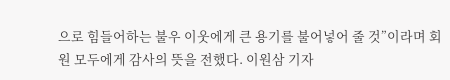으로 힘들어하는 불우 이웃에게 큰 용기를 불어넣어 줄 것”이라며 회원 모두에게 감사의 뜻을 전했다. 이원삼 기자